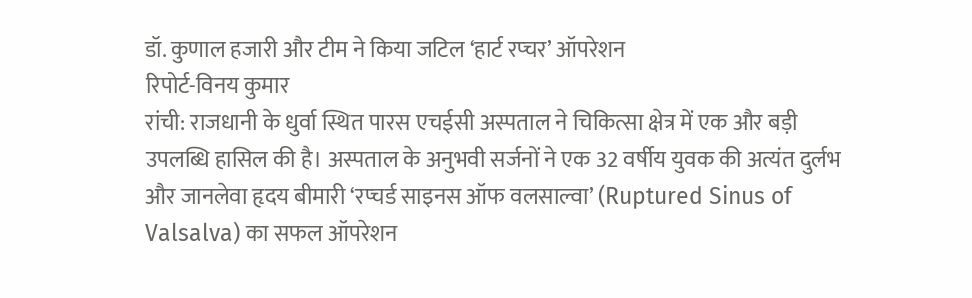डॉ. कुणाल हजारी और टीम ने किया जटिल ‘हार्ट रप्चर’ ऑपरेशन
रिपोर्ट-विनय कुमार
रांची: राजधानी के धुर्वा स्थित पारस एचईसी अस्पताल ने चिकित्सा क्षेत्र में एक और बड़ी उपलब्धि हासिल की है। अस्पताल के अनुभवी सर्जनों ने एक 32 वर्षीय युवक की अत्यंत दुर्लभ और जानलेवा हृदय बीमारी ‘रप्चर्ड साइनस ऑफ वलसाल्वा’ (Ruptured Sinus of Valsalva) का सफल ऑपरेशन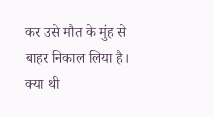कर उसे मौत के मुंह से बाहर निकाल लिया है।
क्या थी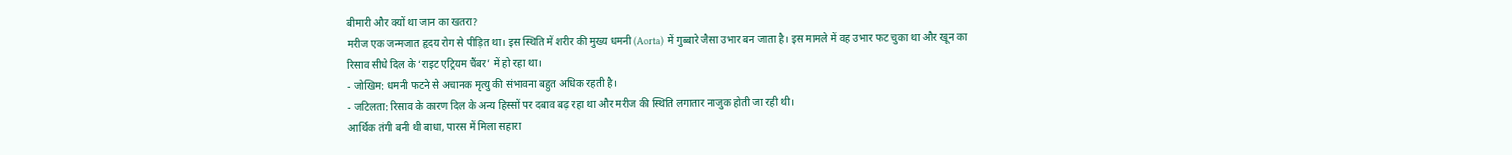बीमारी और क्यों था जान का खतरा?
मरीज एक जन्मजात हृदय रोग से पीड़ित था। इस स्थिति में शरीर की मुख्य धमनी (Aorta) में गुब्बारे जैसा उभार बन जाता है। इस मामले में वह उभार फट चुका था और खून का रिसाव सीधे दिल के ‘राइट एट्रियम चैंबर’ में हो रहा था।
- जोखिम: धमनी फटने से अचानक मृत्यु की संभावना बहुत अधिक रहती है।
- जटिलता: रिसाव के कारण दिल के अन्य हिस्सों पर दबाव बढ़ रहा था और मरीज की स्थिति लगातार नाजुक होती जा रही थी।
आर्थिक तंगी बनी थी बाधा, पारस में मिला सहारा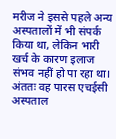मरीज ने इससे पहले अन्य अस्पतालों में भी संपर्क किया था, लेकिन भारी खर्च के कारण इलाज संभव नहीं हो पा रहा था। अंततः वह पारस एचईसी अस्पताल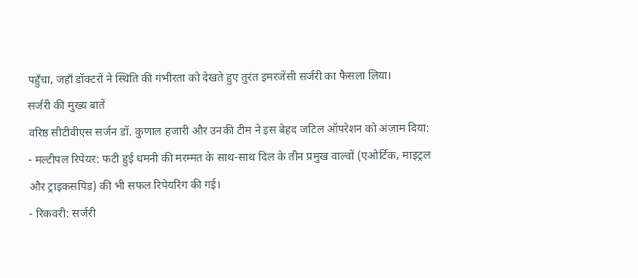पहुँचा, जहाँ डॉक्टरों ने स्थिति की गंभीरता को देखते हुए तुरंत इमरजेंसी सर्जरी का फैसला लिया।
सर्जरी की मुख्य बातें
वरिष्ठ सीटीवीएस सर्जन डॉ. कुणाल हजारी और उनकी टीम ने इस बेहद जटिल ऑपरेशन को अंजाम दिया:
- मल्टीपल रिपेयर: फटी हुई धमनी की मरम्मत के साथ-साथ दिल के तीन प्रमुख वाल्वों (एओर्टिक, माइट्रल और ट्राइकसपिड) की भी सफल रिपेयरिंग की गई।
- रिकवरी: सर्जरी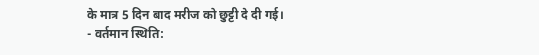के मात्र 5 दिन बाद मरीज को छुट्टी दे दी गई।
- वर्तमान स्थिति: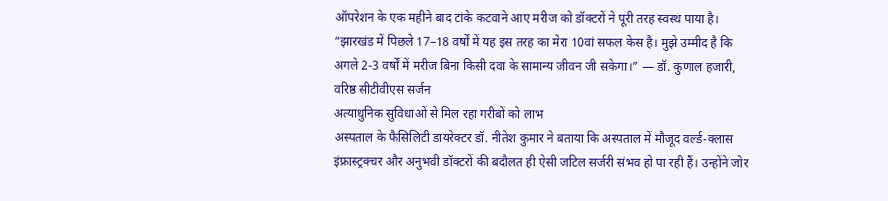ऑपरेशन के एक महीने बाद टांके कटवाने आए मरीज को डॉक्टरों ने पूरी तरह स्वस्थ पाया है।
“झारखंड में पिछले 17–18 वर्षों में यह इस तरह का मेरा 10वां सफल केस है। मुझे उम्मीद है कि अगले 2-3 वर्षों में मरीज बिना किसी दवा के सामान्य जीवन जी सकेगा।” — डॉ. कुणाल हजारी, वरिष्ठ सीटीवीएस सर्जन
अत्याधुनिक सुविधाओं से मिल रहा गरीबों को लाभ
अस्पताल के फैसिलिटी डायरेक्टर डॉ. नीतेश कुमार ने बताया कि अस्पताल में मौजूद वर्ल्ड-क्लास इंफ्रास्ट्रक्चर और अनुभवी डॉक्टरों की बदौलत ही ऐसी जटिल सर्जरी संभव हो पा रही हैं। उन्होंने जोर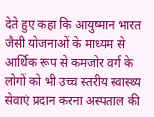देते हुए कहा कि आयुष्मान भारत जैसी योजनाओं के माध्यम से आर्थिक रूप से कमजोर वर्ग के लोगों को भी उच्च स्तरीय स्वास्थ्य सेवाएं प्रदान करना अस्पताल की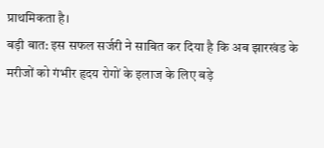प्राथमिकता है।
बड़ी बात: इस सफल सर्जरी ने साबित कर दिया है कि अब झारखंड के मरीजों को गंभीर हृदय रोगों के इलाज के लिए बड़े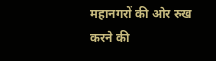महानगरों की ओर रुख करने की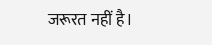जरूरत नहीं है।